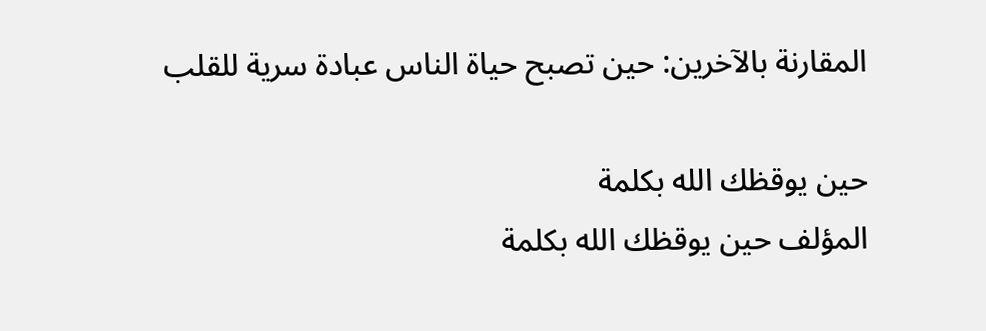المقارنة بالآخرين: حين تصبح حياة الناس عبادة سرية للقلب

حين يوقظك الله بكلمة
المؤلف حين يوقظك الله بكلمة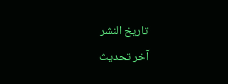تاريخ النشر
آخر تحديث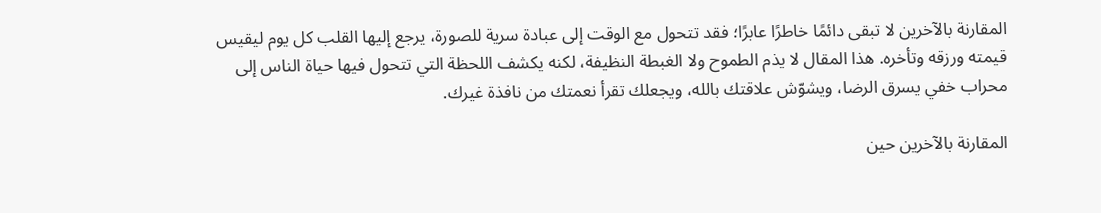المقارنة بالآخرين لا تبقى دائمًا خاطرًا عابرًا؛ فقد تتحول مع الوقت إلى عبادة سرية للصورة، يرجع إليها القلب كل يوم ليقيس قيمته ورزقه وتأخره. هذا المقال لا يذم الطموح ولا الغبطة النظيفة، لكنه يكشف اللحظة التي تتحول فيها حياة الناس إلى محراب خفي يسرق الرضا، ويشوّش علاقتك بالله، ويجعلك تقرأ نعمتك من نافذة غيرك.

المقارنة بالآخرين حين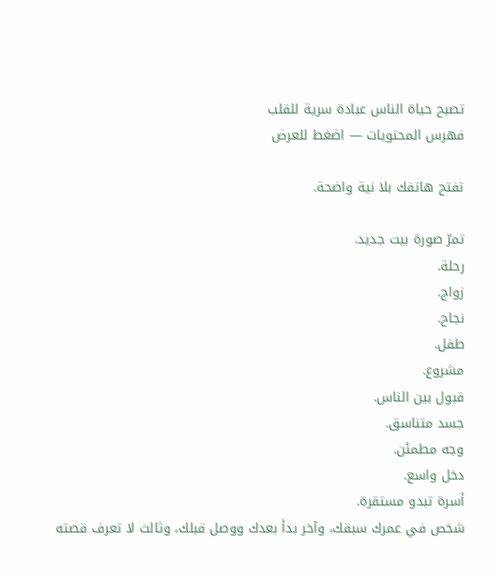تصبح حياة الناس عبادة سرية للقلب
فهرس المحتويات — اضغط للعرض

تفتح هاتفك بلا نية واضحة.

تمرّ صورة بيت جديد.
رحلة.
زواج.
نجاح.
طفل.
مشروع.
قبول بين الناس.
جسد متناسق.
وجه مطمئن.
دخل واسع.
أسرة تبدو مستقرة.
شخص في عمرك سبقك، وآخر بدأ بعدك ووصل قبلك، وثالث لا تعرف قصته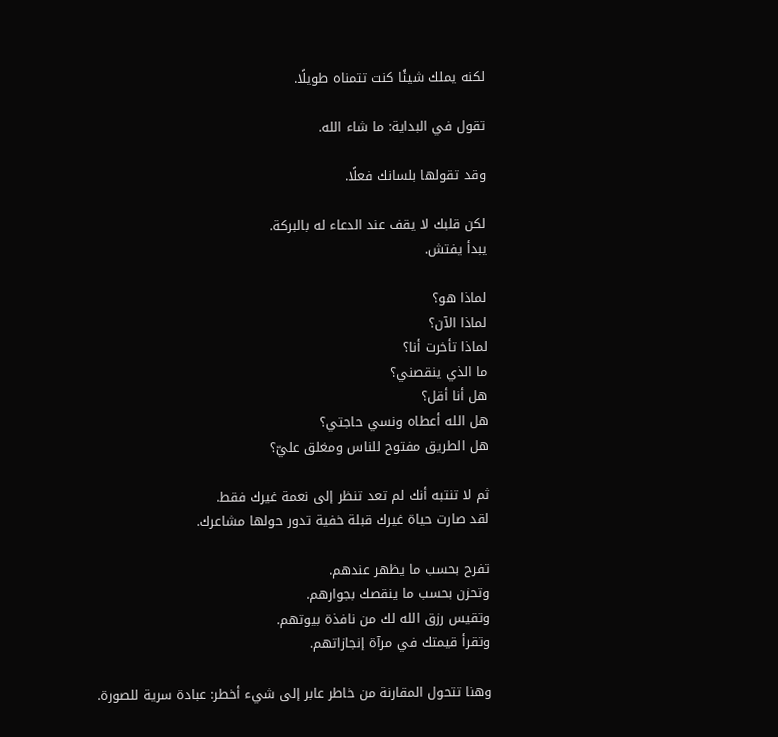لكنه يملك شيئًا كنت تتمناه طويلًا.

تقول في البداية: ما شاء الله.

وقد تقولها بلسانك فعلًا.

لكن قلبك لا يقف عند الدعاء له بالبركة.
يبدأ يفتش.

لماذا هو؟
لماذا الآن؟
لماذا تأخرت أنا؟
ما الذي ينقصني؟
هل أنا أقل؟
هل الله أعطاه ونسي حاجتي؟
هل الطريق مفتوح للناس ومغلق عليّ؟

ثم لا تنتبه أنك لم تعد تنظر إلى نعمة غيرك فقط.
لقد صارت حياة غيرك قبلة خفية تدور حولها مشاعرك.

تفرح بحسب ما يظهر عندهم.
وتحزن بحسب ما ينقصك بجوارهم.
وتقيس رزق الله لك من نافذة بيوتهم.
وتقرأ قيمتك في مرآة إنجازاتهم.

وهنا تتحول المقارنة من خاطر عابر إلى شيء أخطر: عبادة سرية للصورة.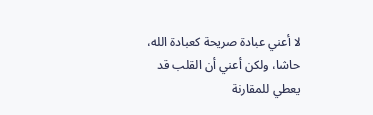لا أعني عبادة صريحة كعبادة الله، حاشا، ولكن أعني أن القلب قد يعطي للمقارنة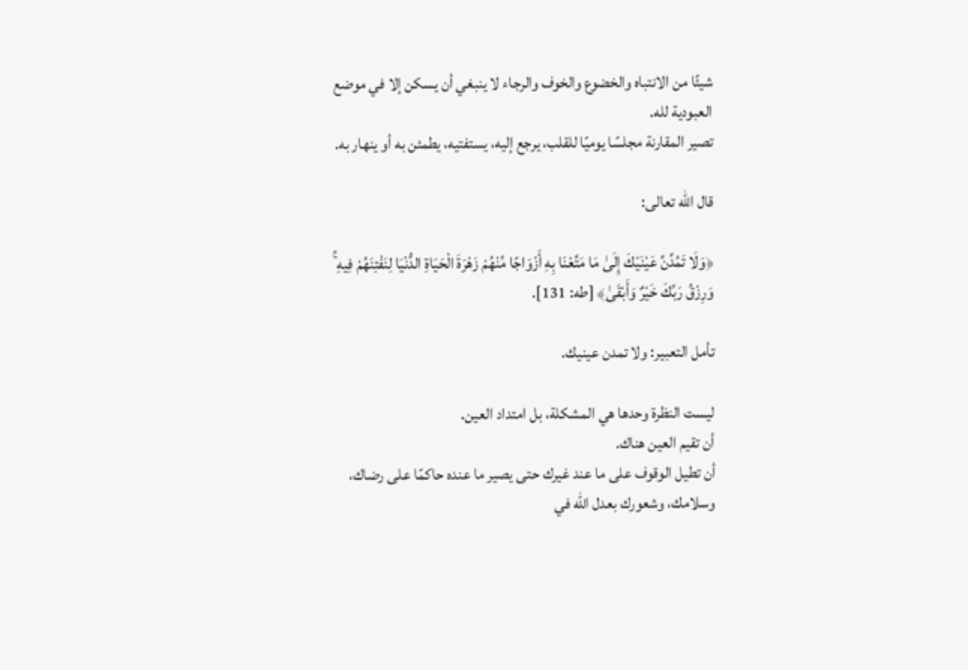شيئًا من الانتباه والخضوع والخوف والرجاء لا ينبغي أن يسكن إلا في موضع العبودية لله.
تصير المقارنة مجلسًا يوميًا للقلب، يرجع إليه، يستفتيه، يطمئن به أو ينهار به.

قال الله تعالى:

﴿وَلَا تَمُدَّنَّ عَيْنَيْكَ إِلَىٰ مَا مَتَّعْنَا بِهِ أَزْوَاجًا مِّنْهُمْ زَهْرَةَ الْحَيَاةِ الدُّنْيَا لِنَفْتِنَهُمْ فِيهِ ۚ وَرِزْقُ رَبِّكَ خَيْرٌ وَأَبْقَىٰ﴾ [طه: 131].

تأمل التعبير: ولا تمدن عينيك.

ليست النظرة وحدها هي المشكلة، بل امتداد العين.
أن تقيم العين هناك.
أن تطيل الوقوف على ما عند غيرك حتى يصير ما عنده حاكمًا على رضاك، وسلامك، وشعورك بعدل الله في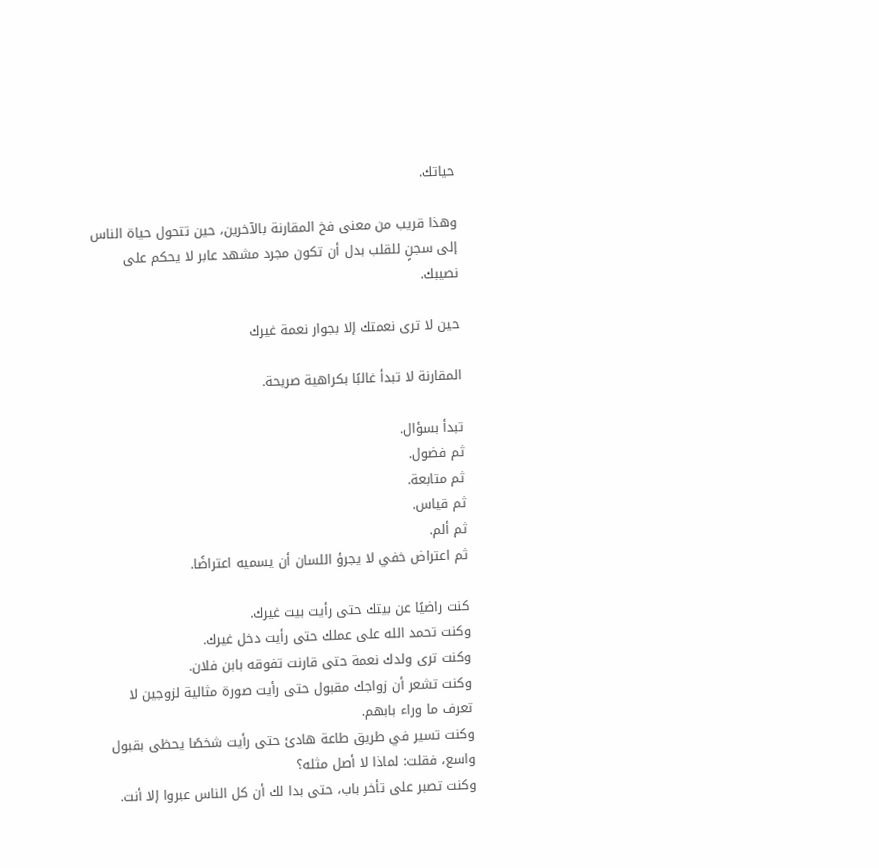حياتك.

وهذا قريب من معنى فخ المقارنة بالآخرين، حين تتحول حياة الناس إلى سجنٍ للقلب بدل أن تكون مجرد مشهد عابر لا يحكم على نصيبك.

حين لا ترى نعمتك إلا بجوار نعمة غيرك

المقارنة لا تبدأ غالبًا بكراهية صريحة.

تبدأ بسؤال.
ثم فضول.
ثم متابعة.
ثم قياس.
ثم ألم.
ثم اعتراض خفي لا يجرؤ اللسان أن يسميه اعتراضًا.

كنت راضيًا عن بيتك حتى رأيت بيت غيرك.
وكنت تحمد الله على عملك حتى رأيت دخل غيرك.
وكنت ترى ولدك نعمة حتى قارنت تفوقه بابن فلان.
وكنت تشعر أن زواجك مقبول حتى رأيت صورة مثالية لزوجين لا تعرف ما وراء بابهم.
وكنت تسير في طريق طاعة هادئ حتى رأيت شخصًا يحظى بقبول واسع، فقلت: لماذا لا أصل مثله؟
وكنت تصبر على تأخر باب، حتى بدا لك أن كل الناس عبروا إلا أنت.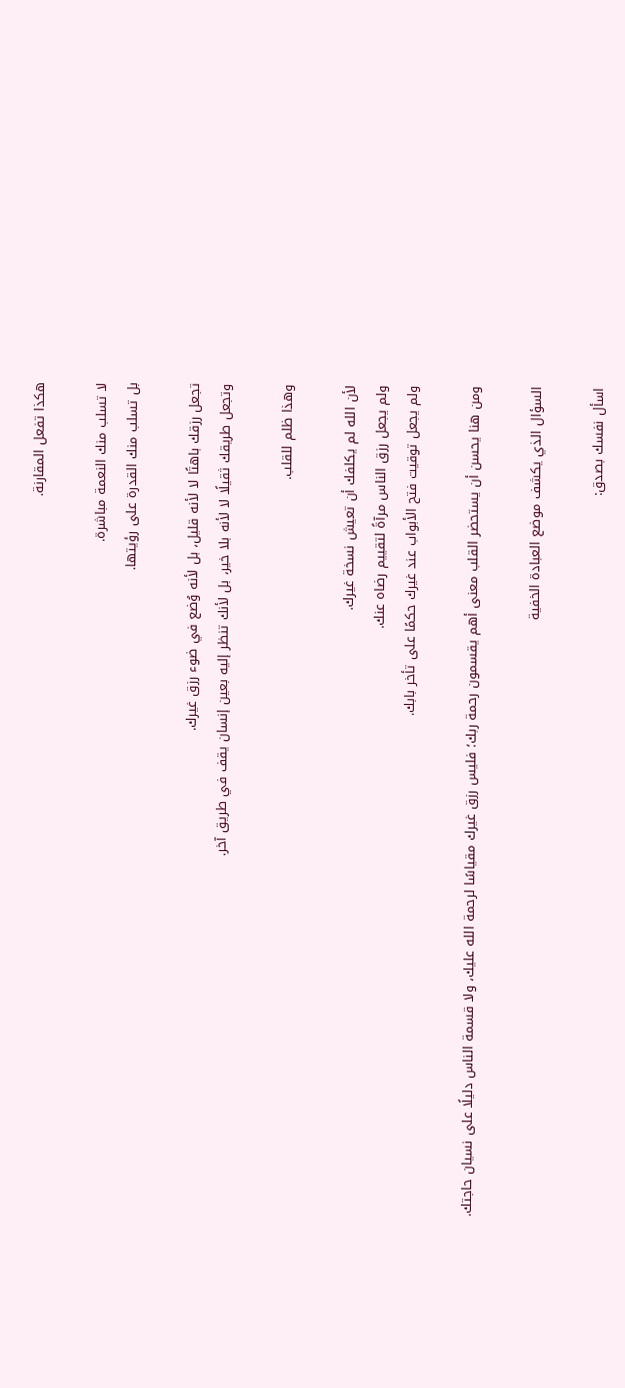هكذا تفعل المقارنة.

لا تسلب منك النعمة مباشرة.
بل تسلب منك القدرة على رؤيتها.

تجعل رزقك باهتًا لا لأنه قليل، بل لأنه وُضع في ضوء رزق غيرك.
وتجعل طريقك ثقيلًا لا لأنه بلا خير، بل لأنك تنظر إليه بعين إنسان يقف في طريق آخر.

وهذا ظلم للقلب.

لأن الله لم يكلفك أن تعيش نسخة غيرك.
ولم يجعل رزق الناس مرآةً لتقييم رضاه عنك.
ولم يجعل توقيت فتح الأبواب عند غيرك حكمًا على تأخر بابك.

ومن هنا يحسن أن يستحضر القلب معنى أهم يقسمون رحمة ربك؛ فليس رزق غيرك مقياسًا لرحمة الله عليك، ولا قسمة الناس دليلًا على نسيان حاجتك.

السؤال الذي يكشف موضع العبادة الخفية

اسأل نفسك بصدق: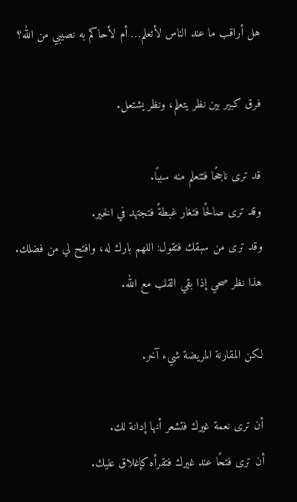هل أراقب ما عند الناس لأتعلم… أم لأحاكم به نصيبي من الله؟

فرق كبير بين نظر يتعلم، ونظر يشتعل.

قد ترى ناجحًا فتتعلم منه سببًا.
وقد ترى صالحًا فتغار غبطةً فتجتهد في الخير.
وقد ترى من سبقك فتقول: اللهم بارك له، وافتح لي من فضلك.
هذا نظر صحي إذا بقي القلب مع الله.

لكن المقارنة المريضة شيء آخر.

أن ترى نعمة غيرك فتشعر أنها إدانة لك.
أن ترى فتحًا عند غيرك فتقرأه كإغلاق عليك.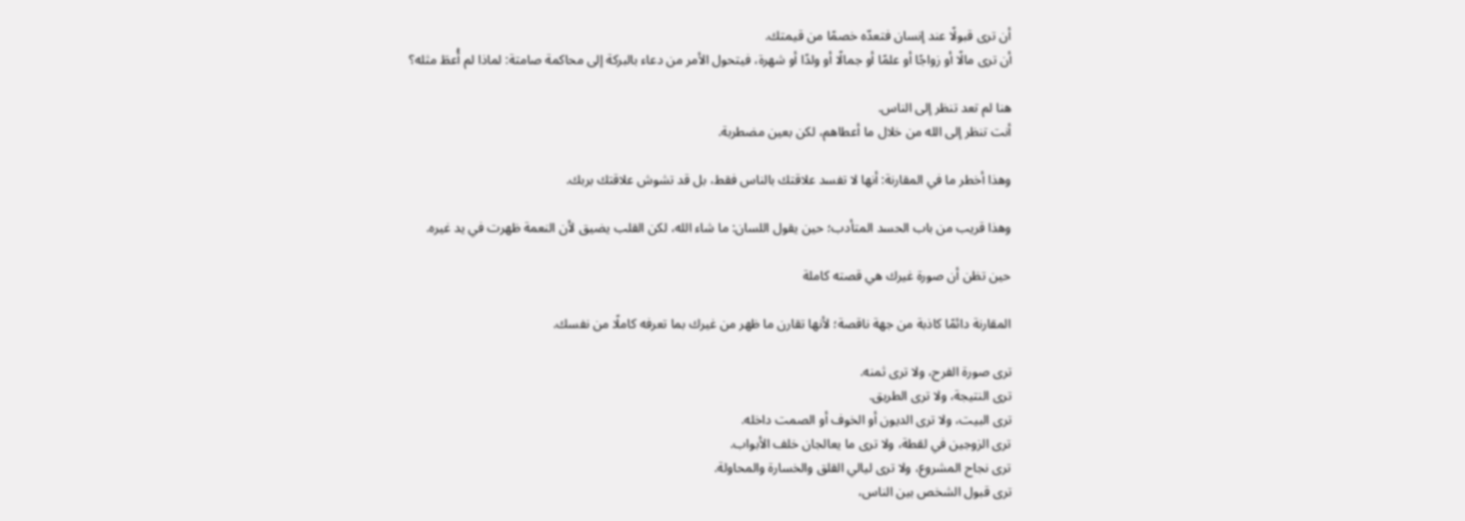أن ترى قبولًا عند إنسان فتعدّه خصمًا من قيمتك.
أن ترى مالًا أو زواجًا أو علمًا أو جمالًا أو ولدًا أو شهرة، فيتحول الأمر من دعاء بالبركة إلى محاكمة صامتة: لماذا لم أُعطَ مثله؟

هنا لم تعد تنظر إلى الناس.
أنت تنظر إلى الله من خلال ما أعطاهم، لكن بعين مضطربة.

وهذا أخطر ما في المقارنة: أنها لا تفسد علاقتك بالناس فقط، بل قد تشوش علاقتك بربك.

وهذا قريب من باب الحسد المتأدب؛ حين يقول اللسان: ما شاء الله، لكن القلب يضيق لأن النعمة ظهرت في يد غيره.

حين تظن أن صورة غيرك هي قصته كاملة

المقارنة دائمًا كاذبة من جهة ناقصة؛ لأنها تقارن ما ظهر من غيرك بما تعرفه كاملًا من نفسك.

ترى صورة الفرح، ولا ترى ثمنه.
ترى النتيجة، ولا ترى الطريق.
ترى البيت، ولا ترى الديون أو الخوف أو الصمت داخله.
ترى الزوجين في لقطة، ولا ترى ما يعالجان خلف الأبواب.
ترى نجاح المشروع، ولا ترى ليالي القلق والخسارة والمحاولة.
ترى قبول الشخص بين الناس،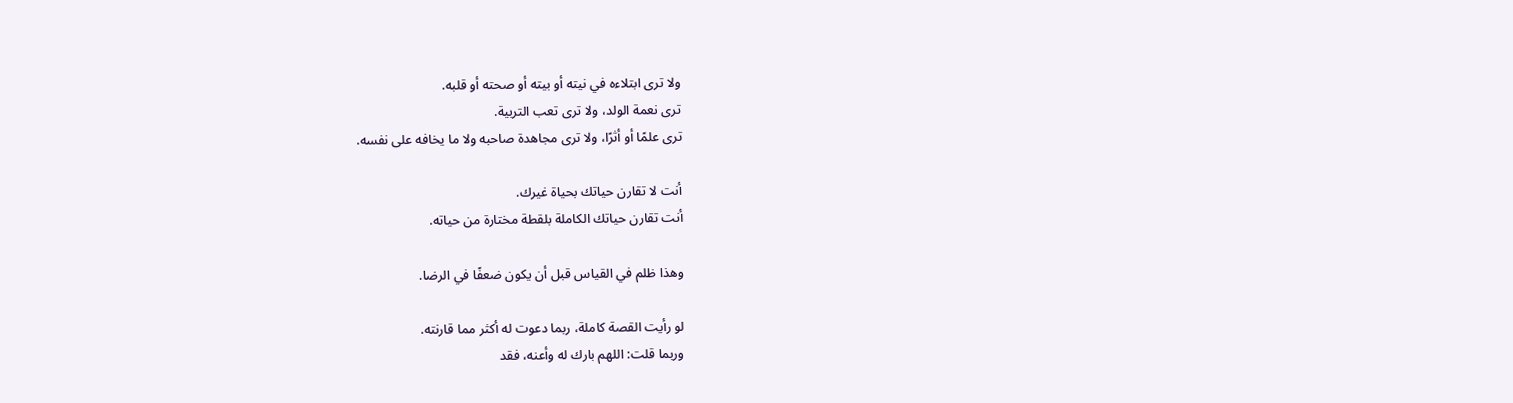ولا ترى ابتلاءه في نيته أو بيته أو صحته أو قلبه.
ترى نعمة الولد، ولا ترى تعب التربية.
ترى علمًا أو أثرًا، ولا ترى مجاهدة صاحبه ولا ما يخافه على نفسه.

أنت لا تقارن حياتك بحياة غيرك.
أنت تقارن حياتك الكاملة بلقطة مختارة من حياته.

وهذا ظلم في القياس قبل أن يكون ضعفًا في الرضا.

لو رأيت القصة كاملة، ربما دعوت له أكثر مما قارنته.
وربما قلت: اللهم بارك له وأعنه، فقد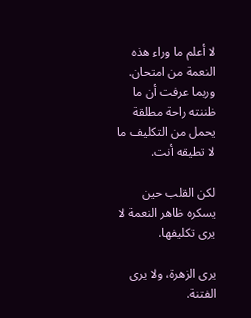لا أعلم ما وراء هذه النعمة من امتحان.
وربما عرفت أن ما ظننته راحة مطلقة يحمل من التكليف ما لا تطيقه أنت.

لكن القلب حين يسكره ظاهر النعمة لا يرى تكليفها.

يرى الزهرة، ولا يرى الفتنة.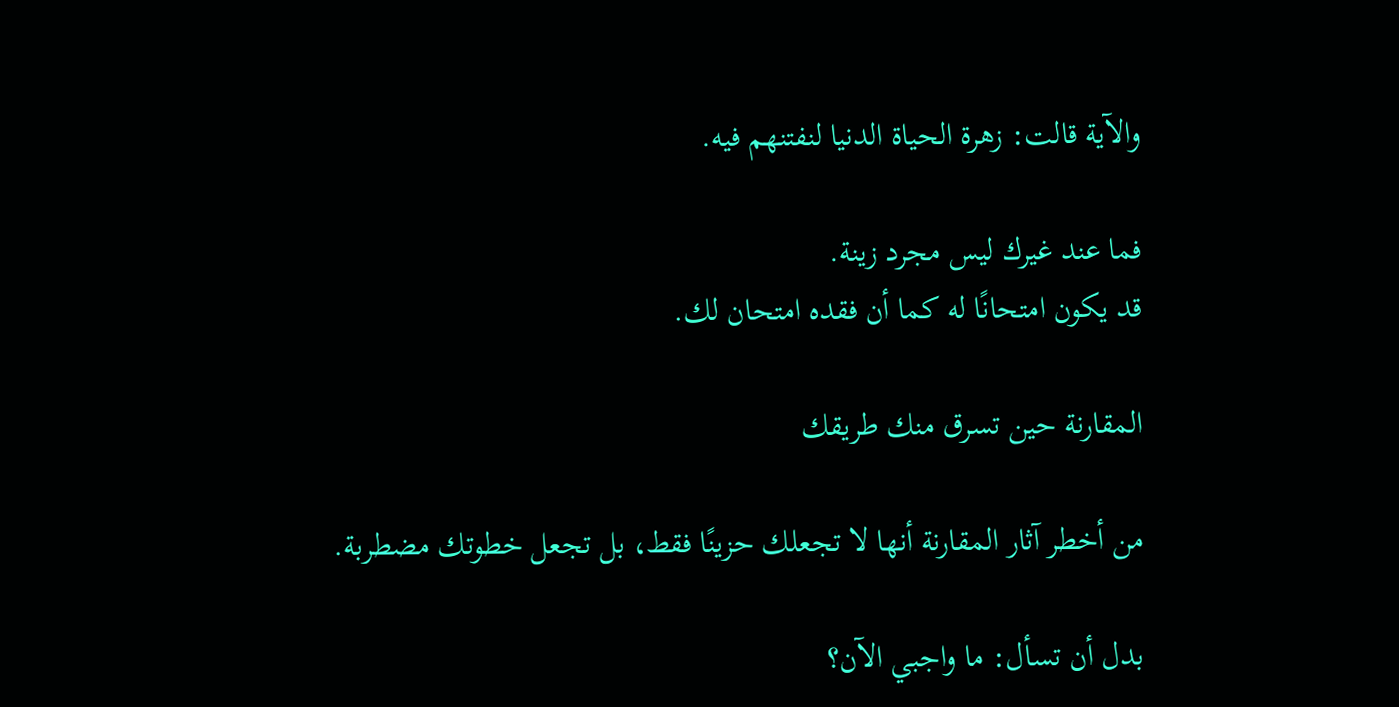والآية قالت: زهرة الحياة الدنيا لنفتنهم فيه.

فما عند غيرك ليس مجرد زينة.
قد يكون امتحانًا له كما أن فقده امتحان لك.

المقارنة حين تسرق منك طريقك

من أخطر آثار المقارنة أنها لا تجعلك حزينًا فقط، بل تجعل خطوتك مضطربة.

بدل أن تسأل: ما واجبي الآن؟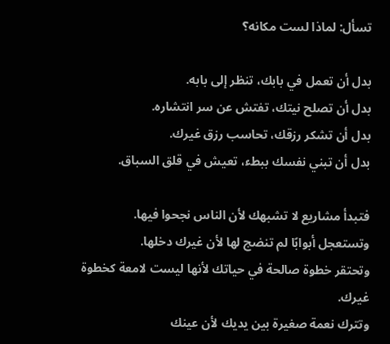تسأل: لماذا لست مكانه؟

بدل أن تعمل في بابك، تنظر إلى بابه.
بدل أن تصلح نيتك، تفتش عن سر انتشاره.
بدل أن تشكر رزقك، تحاسب رزق غيرك.
بدل أن تبني نفسك ببطء، تعيش في قلق السباق.

فتبدأ مشاريع لا تشبهك لأن الناس نجحوا فيها.
وتستعجل أبوابًا لم تنضج لها لأن غيرك دخلها.
وتحتقر خطوة صالحة في حياتك لأنها ليست لامعة كخطوة غيرك.
وتترك نعمة صغيرة بين يديك لأن عينك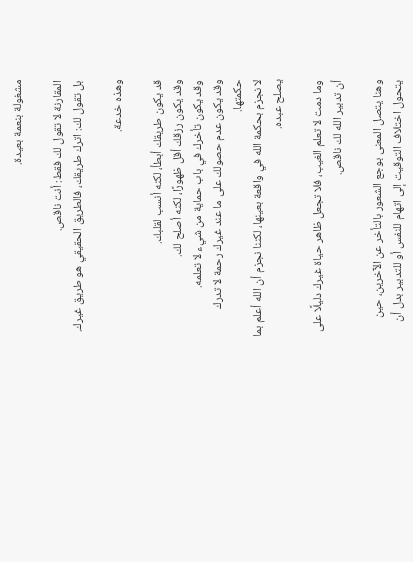مشغولة بنعمة بعيدة.

المقارنة لا تقول لك فقط: أنت ناقص.
بل تقول لك: اترك طريقك، فالطريق الحقيقي هو طريق غيرك.

وهذه خدعة.

قد يكون طريقك أبطأ، لكنه أنسب لقلبك.
وقد يكون رزقك أقل ظهورًا، لكنه أصلح لك.
وقد يكون تأخرك في باب حماية من شيء لا تعلمه.
وقد يكون عدم حصولك على ما عند غيرك رحمة لا تدرك حكمتها.
لا نجزم بحكمة الله في واقعة بعينها، لكننا نجزم أن الله أعلم بما يصلح عبده.

وما دمت لا تعلم الغيب، فلا تجعل ظاهر حياة غيرك دليلًا على أن تدبير الله لك ناقص.

وهنا يتصل المعنى بوجع الشعور بالتأخر عن الآخرين، حين يتحول اختلاف التوقيت إلى اتهام للنفس أو للتدبير بدل أن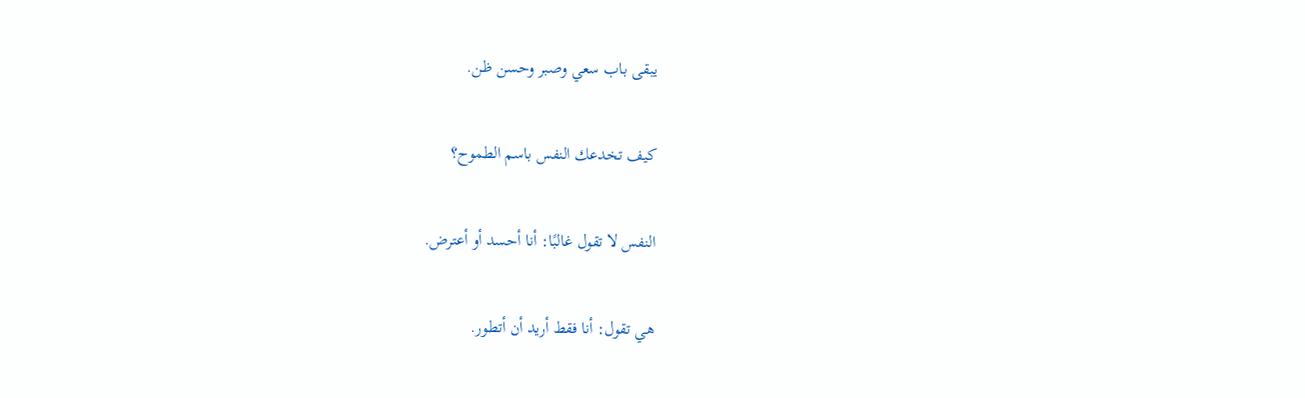يبقى باب سعي وصبر وحسن ظن.

كيف تخدعك النفس باسم الطموح؟

النفس لا تقول غالبًا: أنا أحسد أو أعترض.

هي تقول: أنا فقط أريد أن أتطور.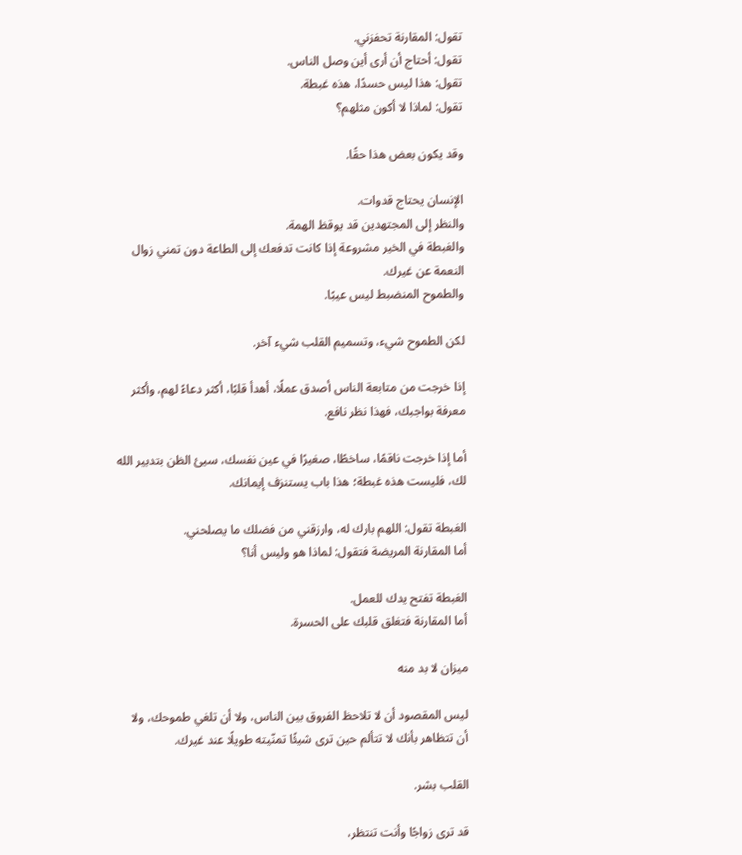تقول: المقارنة تحفزني.
تقول: أحتاج أن أرى أين وصل الناس.
تقول: هذا ليس حسدًا، هذه غبطة.
تقول: لماذا لا أكون مثلهم؟

وقد يكون بعض هذا حقًا.

الإنسان يحتاج قدوات.
والنظر إلى المجتهدين قد يوقظ الهمة.
والغبطة في الخير مشروعة إذا كانت تدفعك إلى الطاعة دون تمني زوال النعمة عن غيرك.
والطموح المنضبط ليس عيبًا.

لكن الطموح شيء، وتسميم القلب شيء آخر.

إذا خرجت من متابعة الناس أصدق عملًا، أهدأ قلبًا، أكثر دعاءً لهم، وأكثر معرفة بواجبك، فهذا نظر نافع.

أما إذا خرجت ناقمًا، ساخطًا، صغيرًا في عين نفسك، سيئ الظن بتدبير الله لك، فليست هذه غبطة؛ هذا باب يستنزف إيمانك.

الغبطة تقول: اللهم بارك له، وارزقني من فضلك ما يصلحني.
أما المقارنة المريضة فتقول: لماذا هو وليس أنا؟

الغبطة تفتح يدك للعمل.
أما المقارنة فتغلق قلبك على الحسرة.

ميزان لا بد منه

ليس المقصود أن لا تلاحظ الفروق بين الناس، ولا أن تلغي طموحك، ولا أن تتظاهر بأنك لا تتألم حين ترى شيئًا تمنّيته طويلًا عند غيرك.

القلب بشر.

قد ترى زواجًا وأنت تنتظر،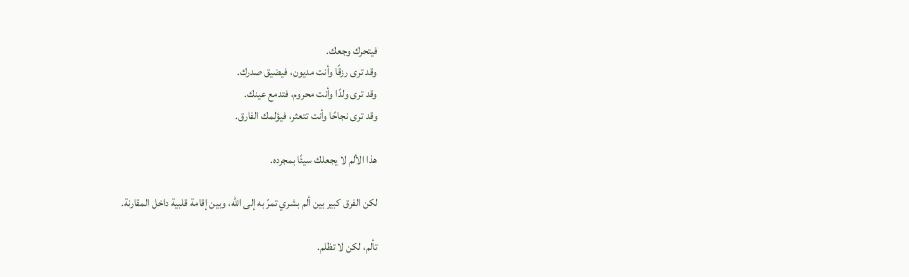فيتحرك وجعك.
وقد ترى رزقًا وأنت مديون، فيضيق صدرك.
وقد ترى ولدًا وأنت محروم، فتدمع عينك.
وقد ترى نجاحًا وأنت تتعثر، فيؤلمك الفارق.

هذا الألم لا يجعلك سيئًا بمجرده.

لكن الفرق كبير بين ألم بشري تمرّ به إلى الله، وبين إقامة قلبية داخل المقارنة.

تألم، لكن لا تظلم.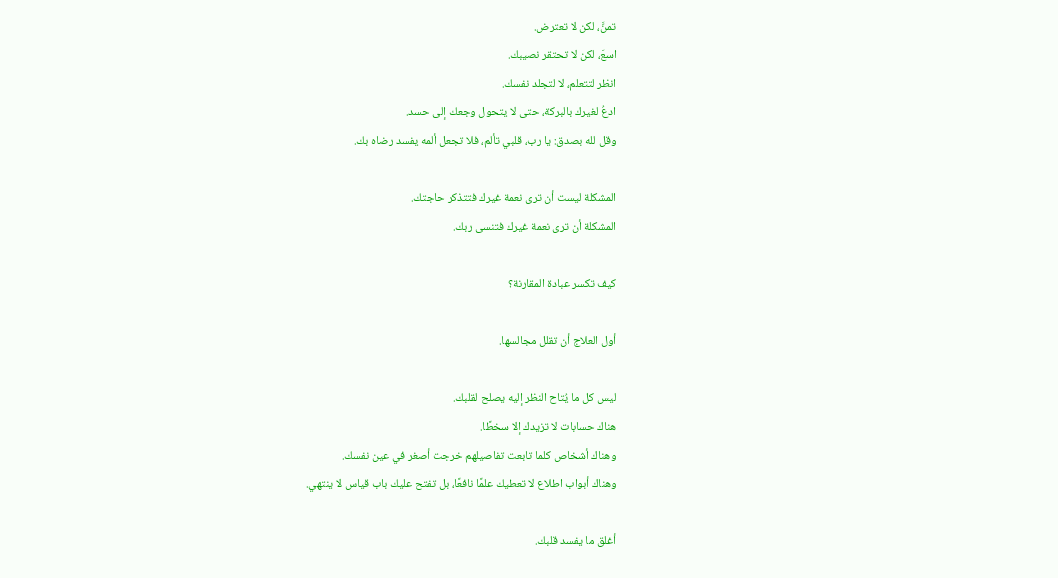تمنَّ، لكن لا تعترض.
اسعَ، لكن لا تحتقر نصيبك.
انظر لتتعلم، لا لتجلد نفسك.
ادعُ لغيرك بالبركة، حتى لا يتحول وجعك إلى حسد.
وقل لله بصدق: يا رب، قلبي تألم، فلا تجعل ألمه يفسد رضاه بك.

المشكلة ليست أن ترى نعمة غيرك فتتذكر حاجتك.
المشكلة أن ترى نعمة غيرك فتنسى ربك.

كيف تكسر عبادة المقارنة؟

أول العلاج أن تقلل مجالسها.

ليس كل ما يُتاح النظر إليه يصلح لقلبك.
هناك حسابات لا تزيدك إلا سخطًا.
وهناك أشخاص كلما تابعت تفاصيلهم خرجت أصغر في عين نفسك.
وهناك أبواب اطلاع لا تعطيك علمًا نافعًا، بل تفتح عليك باب قياس لا ينتهي.

أغلق ما يفسد قلبك.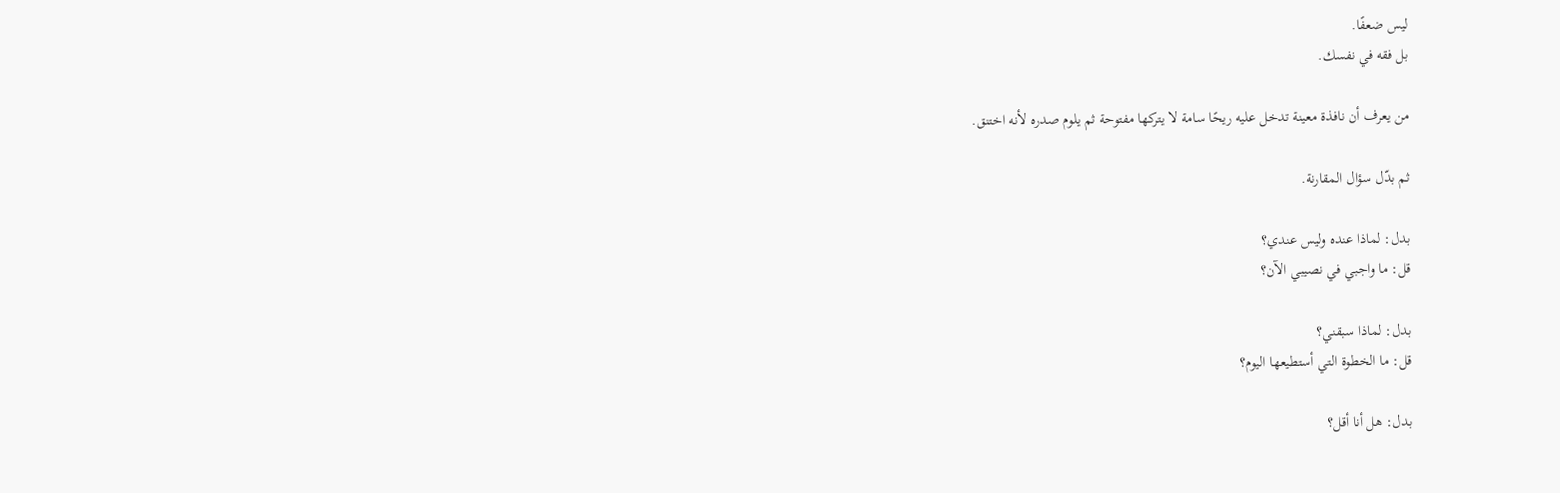ليس ضعفًا.
بل فقه في نفسك.

من يعرف أن نافذة معينة تدخل عليه ريحًا سامة لا يتركها مفتوحة ثم يلوم صدره لأنه اختنق.

ثم بدّل سؤال المقارنة.

بدل: لماذا عنده وليس عندي؟
قل: ما واجبي في نصيبي الآن؟

بدل: لماذا سبقني؟
قل: ما الخطوة التي أستطيعها اليوم؟

بدل: هل أنا أقل؟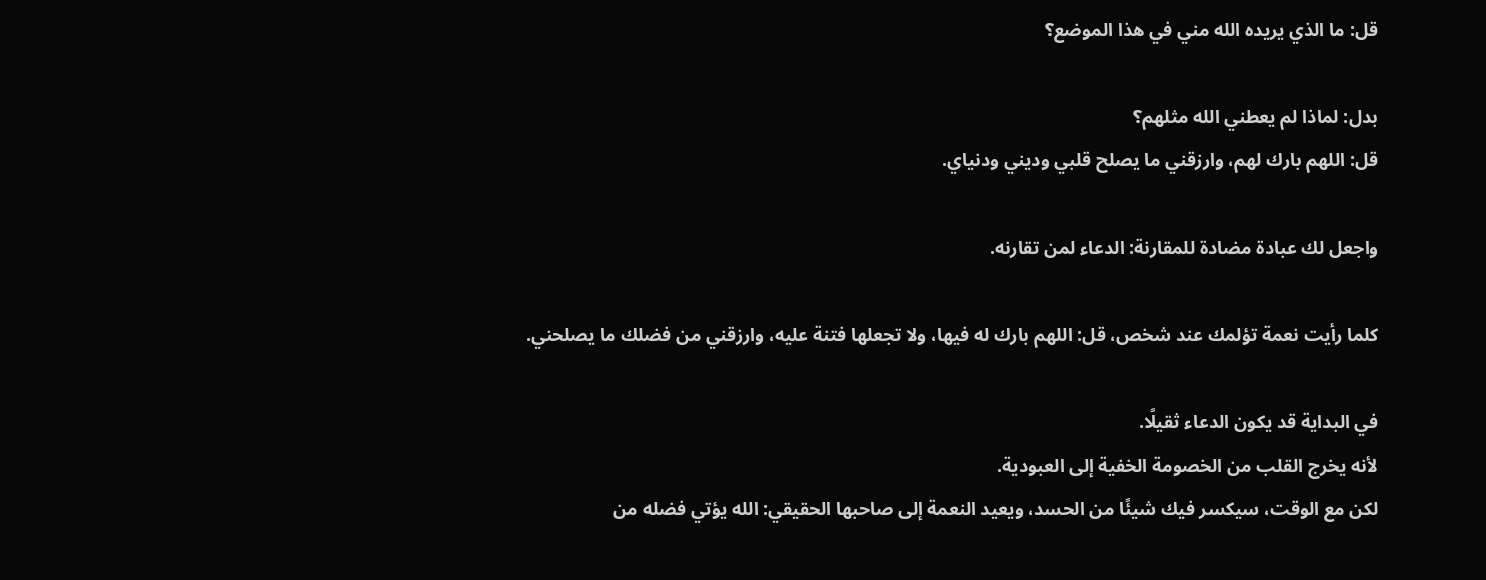قل: ما الذي يريده الله مني في هذا الموضع؟

بدل: لماذا لم يعطني الله مثلهم؟
قل: اللهم بارك لهم، وارزقني ما يصلح قلبي وديني ودنياي.

واجعل لك عبادة مضادة للمقارنة: الدعاء لمن تقارنه.

كلما رأيت نعمة تؤلمك عند شخص، قل: اللهم بارك له فيها، ولا تجعلها فتنة عليه، وارزقني من فضلك ما يصلحني.

في البداية قد يكون الدعاء ثقيلًا.
لأنه يخرج القلب من الخصومة الخفية إلى العبودية.
لكن مع الوقت، سيكسر فيك شيئًا من الحسد، ويعيد النعمة إلى صاحبها الحقيقي: الله يؤتي فضله من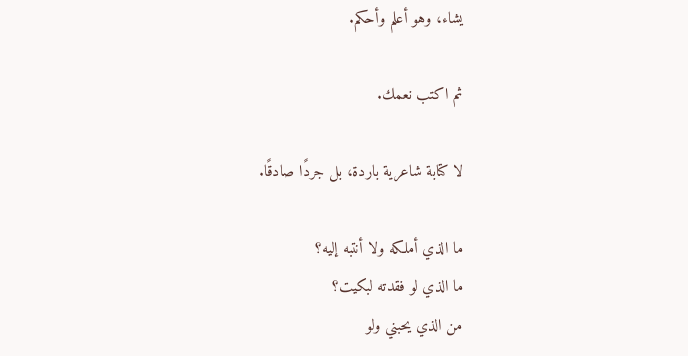يشاء، وهو أعلم وأحكم.

ثم اكتب نعمك.

لا كتابة شاعرية باردة، بل جردًا صادقًا.

ما الذي أملكه ولا أنتبه إليه؟
ما الذي لو فقدته لبكيت؟
من الذي يحبني ولو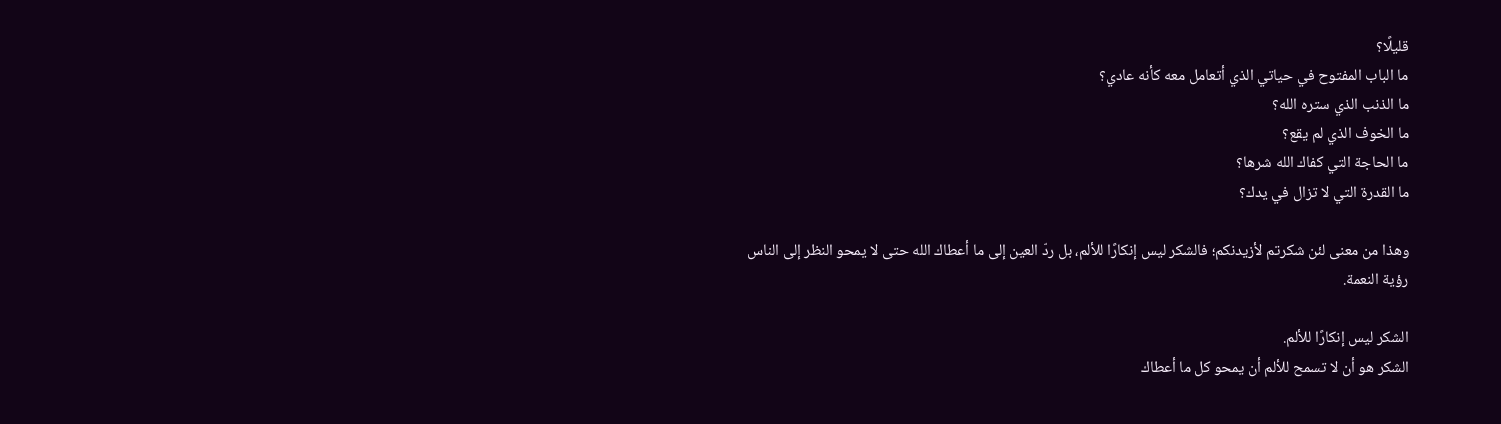قليلًا؟
ما الباب المفتوح في حياتي الذي أتعامل معه كأنه عادي؟
ما الذنب الذي ستره الله؟
ما الخوف الذي لم يقع؟
ما الحاجة التي كفاك الله شرها؟
ما القدرة التي لا تزال في يدك؟

وهذا من معنى لئن شكرتم لأزيدنكم؛ فالشكر ليس إنكارًا للألم، بل ردّ العين إلى ما أعطاك الله حتى لا يمحو النظر إلى الناس رؤية النعمة.

الشكر ليس إنكارًا للألم.
الشكر هو أن لا تسمح للألم أن يمحو كل ما أعطاك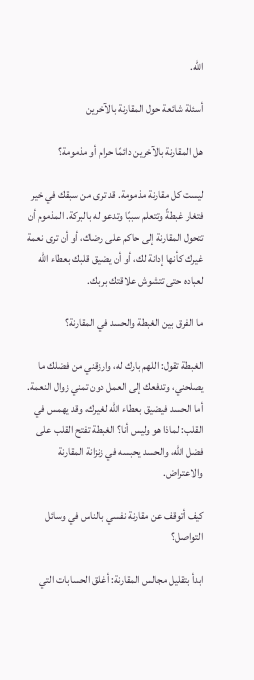الله.

أسئلة شائعة حول المقارنة بالآخرين

هل المقارنة بالآخرين دائمًا حرام أو مذمومة؟

ليست كل مقارنة مذمومة. قد ترى من سبقك في خير فتغار غبطةً وتتعلم سببًا وتدعو له بالبركة. المذموم أن تتحول المقارنة إلى حاكم على رضاك، أو أن ترى نعمة غيرك كأنها إدانة لك، أو أن يضيق قلبك بعطاء الله لعباده حتى تتشوش علاقتك بربك.

ما الفرق بين الغبطة والحسد في المقارنة؟

الغبطة تقول: اللهم بارك له، وارزقني من فضلك ما يصلحني، وتدفعك إلى العمل دون تمني زوال النعمة. أما الحسد فيضيق بعطاء الله لغيرك، وقد يهمس في القلب: لماذا هو وليس أنا؟ الغبطة تفتح القلب على فضل الله، والحسد يحبسه في زنزانة المقارنة والاعتراض.

كيف أتوقف عن مقارنة نفسي بالناس في وسائل التواصل؟

ابدأ بتقليل مجالس المقارنة: أغلق الحسابات التي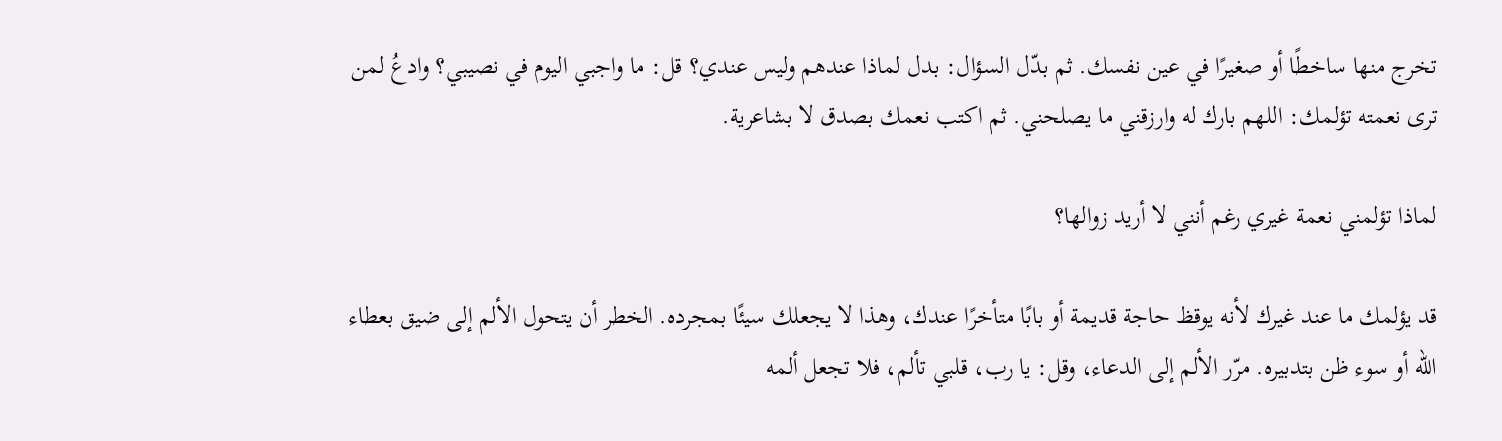تخرج منها ساخطًا أو صغيرًا في عين نفسك. ثم بدّل السؤال: بدل لماذا عندهم وليس عندي؟ قل: ما واجبي اليوم في نصيبي؟ وادعُ لمن ترى نعمته تؤلمك: اللهم بارك له وارزقني ما يصلحني. ثم اكتب نعمك بصدق لا بشاعرية.

لماذا تؤلمني نعمة غيري رغم أنني لا أريد زوالها؟

قد يؤلمك ما عند غيرك لأنه يوقظ حاجة قديمة أو بابًا متأخرًا عندك، وهذا لا يجعلك سيئًا بمجرده. الخطر أن يتحول الألم إلى ضيق بعطاء الله أو سوء ظن بتدبيره. مرّر الألم إلى الدعاء، وقل: يا رب، قلبي تألم، فلا تجعل ألمه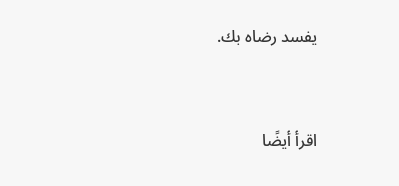يفسد رضاه بك.


اقرأ أيضًا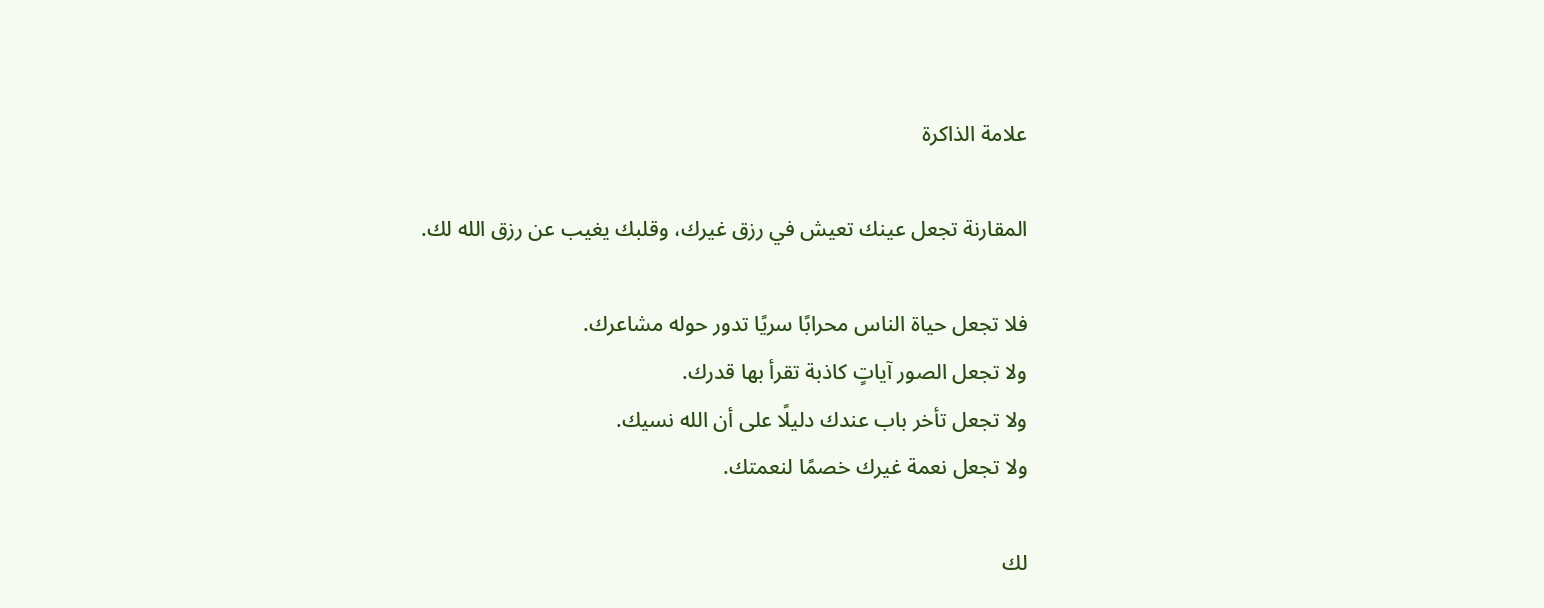علامة الذاكرة

المقارنة تجعل عينك تعيش في رزق غيرك، وقلبك يغيب عن رزق الله لك.

فلا تجعل حياة الناس محرابًا سريًا تدور حوله مشاعرك.
ولا تجعل الصور آياتٍ كاذبة تقرأ بها قدرك.
ولا تجعل تأخر باب عندك دليلًا على أن الله نسيك.
ولا تجعل نعمة غيرك خصمًا لنعمتك.

لك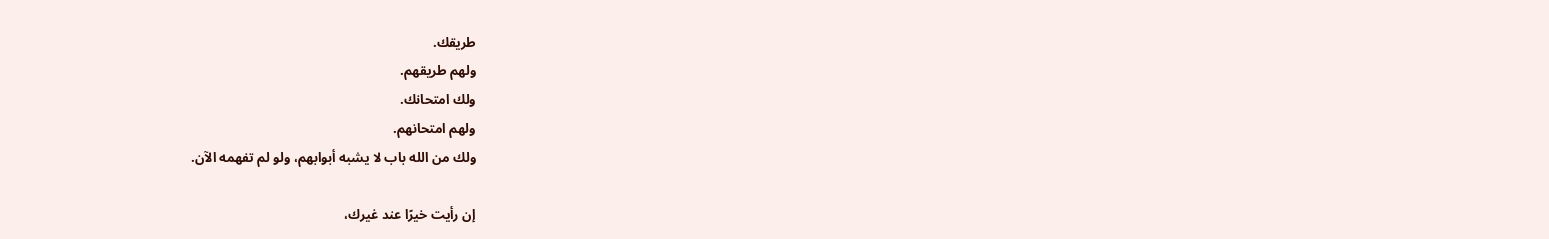طريقك.
ولهم طريقهم.
ولك امتحانك.
ولهم امتحانهم.
ولك من الله باب لا يشبه أبوابهم، ولو لم تفهمه الآن.

إن رأيت خيرًا عند غيرك،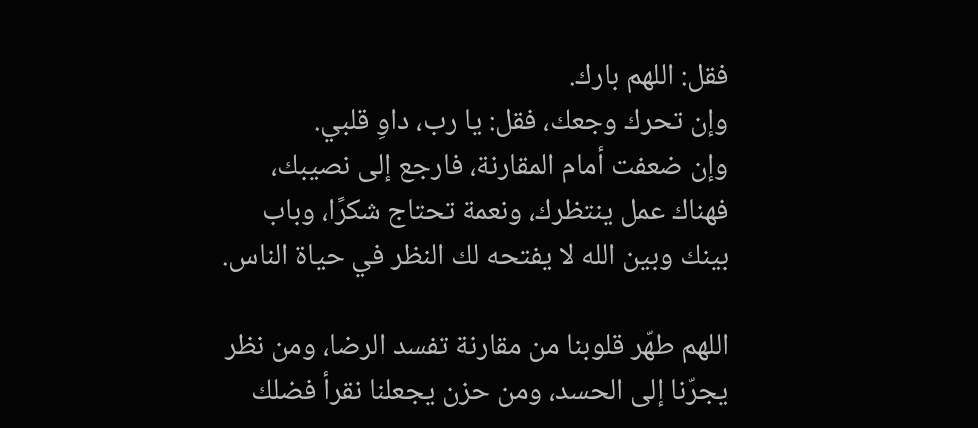فقل: اللهم بارك.
وإن تحرك وجعك، فقل: يا رب، داوِ قلبي.
وإن ضعفت أمام المقارنة، فارجع إلى نصيبك، فهناك عمل ينتظرك، ونعمة تحتاج شكرًا، وباب بينك وبين الله لا يفتحه لك النظر في حياة الناس.

اللهم طهّر قلوبنا من مقارنة تفسد الرضا، ومن نظر يجرّنا إلى الحسد، ومن حزن يجعلنا نقرأ فضلك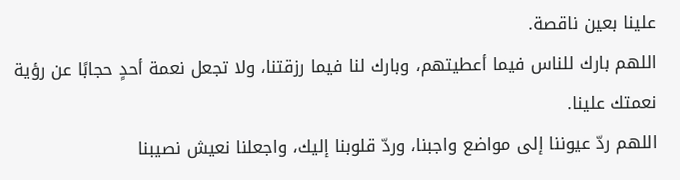علينا بعين ناقصة.
اللهم بارك للناس فيما أعطيتهم، وبارك لنا فيما رزقتنا، ولا تجعل نعمة أحدٍ حجابًا عن رؤية نعمتك علينا.
اللهم ردّ عيوننا إلى مواضع واجبنا، وردّ قلوبنا إليك، واجعلنا نعيش نصيبنا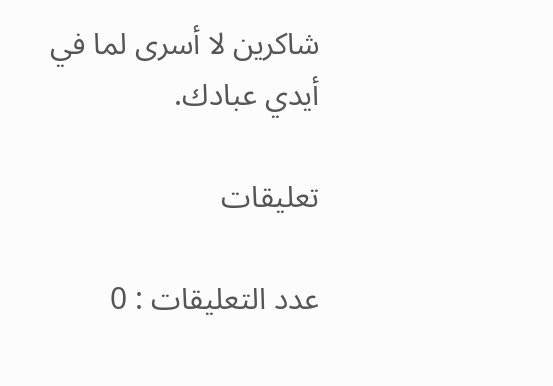شاكرين لا أسرى لما في أيدي عبادك.

تعليقات

عدد التعليقات : 0